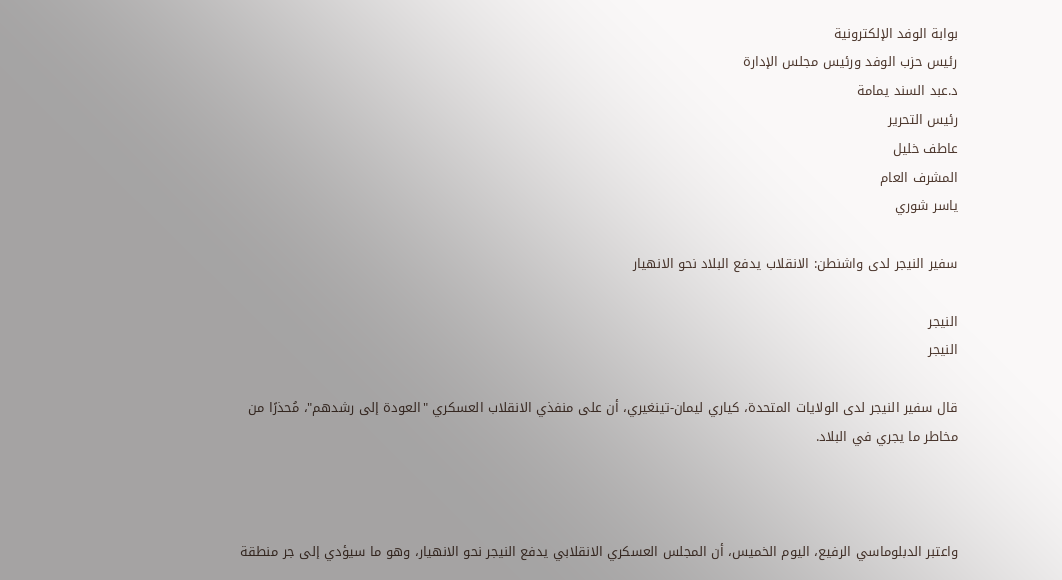بوابة الوفد الإلكترونية
رئيس حزب الوفد ورئيس مجلس الإدارة
د.عبد السند يمامة
رئيس التحرير
عاطف خليل
المشرف العام
ياسر شوري

سفير النيجر لدى واشنطن: الانقلاب يدفع البلاد نحو الانهيار

النيجر
النيجر

قال سفير النيجر لدى الولايات المتحدة، كياري ليمان-تينغيري، أن على منفذي الانقلاب العسكري "العودة إلى رشدهم"، مُحذرًا من مخاطر ما يجري في البلاد.



واعتبر الدبلوماسي الرفيع، اليوم الخميس، أن المجلس العسكري الانقلابي يدفع النيجر نحو الانهيار، وهو ما سيؤدي إلى جر منطقة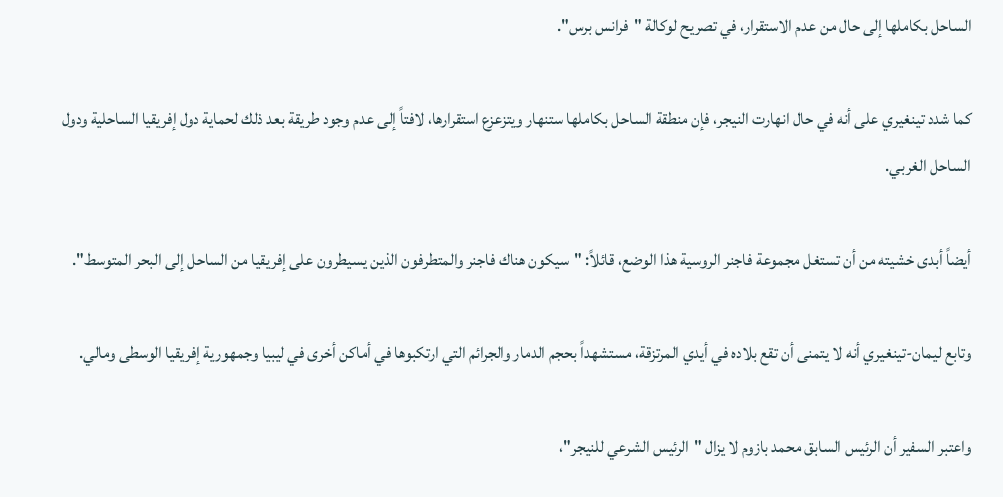الساحل بكاملها إلى حال من عدم الاستقرار، في تصريح لوكالة "فرانس برس".

كما شدد تينغيري على أنه في حال انهارت النيجر، فإن منطقة الساحل بكاملها ستنهار ويتزعزع استقرارها، لافتاً إلى عدم وجود طريقة بعد ذلك لحماية دول إفريقيا الساحلية ودول الساحل الغربي.

أيضاً أبدى خشيته من أن تستغل مجموعة فاجنر الروسية هذا الوضع، قائلاً: "سيكون هناك فاجنر والمتطرفون الذين يسيطرون على إفريقيا من الساحل إلى البحر المتوسط".

وتابع ليمان-تينغيري أنه لا يتمنى أن تقع بلاده في أيدي المرتزقة، مستشهداً بحجم الدمار والجرائم التي ارتكبوها في أماكن أخرى في ليبيا وجمهورية إفريقيا الوسطى ومالي.

واعتبر السفير أن الرئيس السابق محمد بازوم لا يزال "الرئيس الشرعي للنيجر"،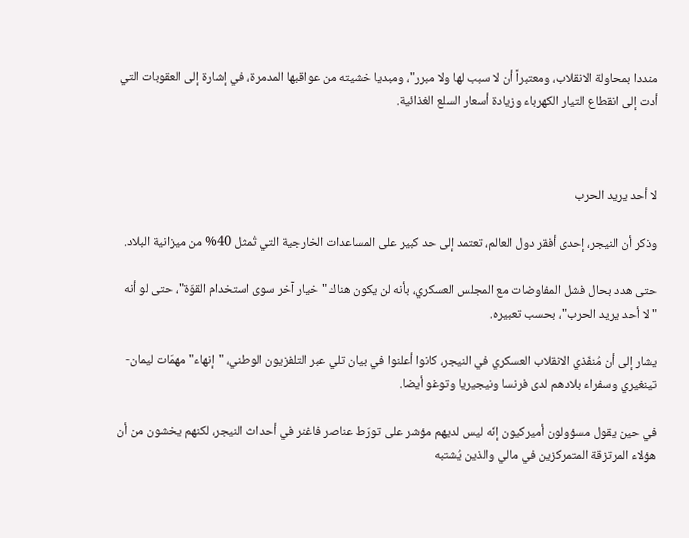منددا بمحاولة الانقلاب، ومعتبراً أن لا سبب لها ولا مبرر"، ومبديا خشيته من عواقبها المدمرة، في إشارة إلى العقوبات التي أدت إلى انقطاع التيار الكهرباء وزيادة أسعار السلع الغذائية.



لا أحد يريد الحرب

وذكر أن النيجر، إحدى أفقر دول العالم، تعتمد إلى حد كبير على المساعدات الخارجية التي تُمثل 40% من ميزانية البلاد.

حتى هدد بحال فشل المفاوضات مع المجلس العسكري، بأنه لن يكون هناك "خيار آخر سوى استخدام القوّة"، حتى لو أنه "لا أحد يريد الحرب"، بحسب تعبيره.

يشار إلى أن مُنفّذي الانقلاب العسكري في النيجر، كانوا أعلنوا في بيان تلي عبر التلفزيون الوطني، "إنهاء" مهمّات ليمان-تينغيري وسفراء بلادهم لدى فرنسا ونيجيريا وتوغو أيضا.

في حين يقول مسؤولون أميركيون إنّه ليس لديهم مؤشر على تورّط عناصر فاغنر في أحداث النيجر، لكنهم يخشون من أن هؤلاء المرتزقة المتمركزين في مالي والذين يُشتبه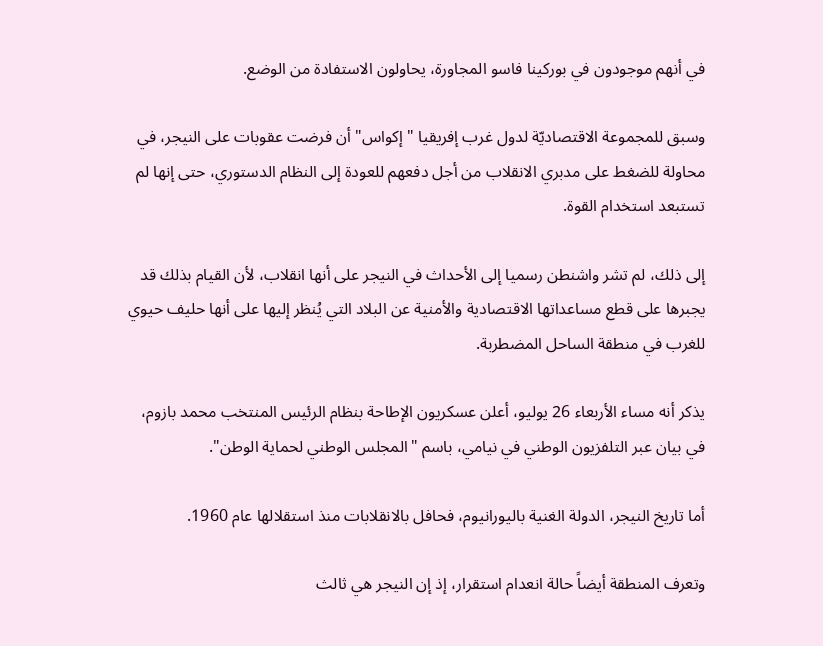في أنهم موجودون في بوركينا فاسو المجاورة، يحاولون الاستفادة من الوضع.

وسبق للمجموعة الاقتصاديّة لدول غرب إفريقيا "إكواس" أن فرضت عقوبات على النيجر، في محاولة للضغط على مدبري الانقلاب من أجل دفعهم للعودة إلى النظام الدستوري، حتى إنها لم تستبعد استخدام القوة.

إلى ذلك، لم تشر واشنطن رسميا إلى الأحداث في النيجر على أنها انقلاب، لأن القيام بذلك قد يجبرها على قطع مساعداتها الاقتصادية والأمنية عن البلاد التي يُنظر إليها على أنها حليف حيوي للغرب في منطقة الساحل المضطربة.

يذكر أنه مساء الأربعاء 26 يوليو، أعلن عسكريون الإطاحة بنظام الرئيس المنتخب محمد بازوم، في بيان عبر التلفزيون الوطني في نيامي، باسم "المجلس الوطني لحماية الوطن".

أما تاريخ النيجر، الدولة الغنية باليورانيوم، فحافل بالانقلابات منذ استقلالها عام 1960.

وتعرف المنطقة أيضاً حالة انعدام استقرار، إذ إن النيجر هي ثالث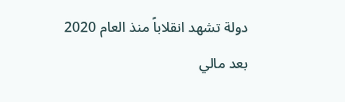دولة تشهد انقلاباً منذ العام 2020 بعد مالي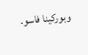وبوركينا فاسو.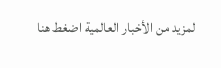لمزيد من الأخبار العالمية اضغط هنا